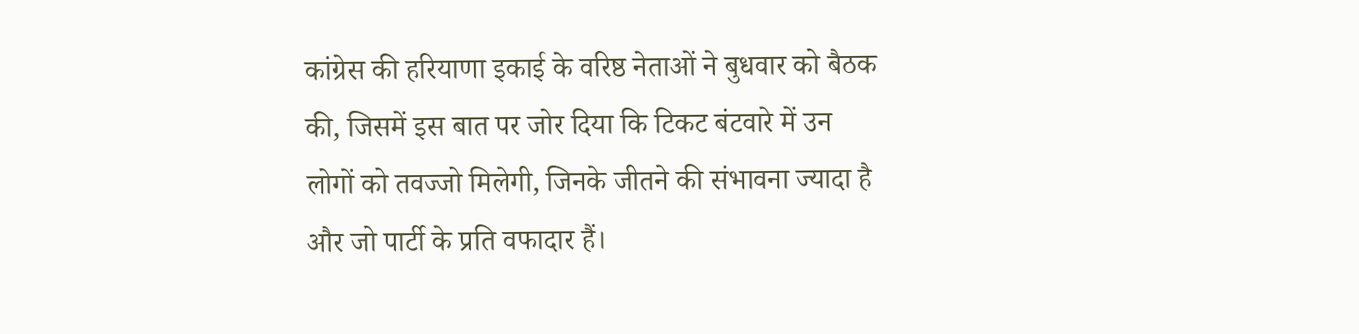कांग्रेस की हरियाणा इकाई के वरिष्ठ नेताओं ने बुधवार को बैठक की, जिसमें इस बात पर जोर दिया कि टिकट बंटवारे में उन लोगों को तवज्जो मिलेगी, जिनके जीतने की संभावना ज्यादा है और जो पार्टी के प्रति वफादार हैं।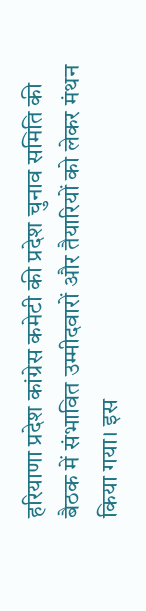हरियाणा प्रदेश कांग्रेस कमेटी की प्रदेश चुनाव समिति की बैठक में संभावित उम्मीदवारों और तैयारियों को लेकर मंथन किया गया। इस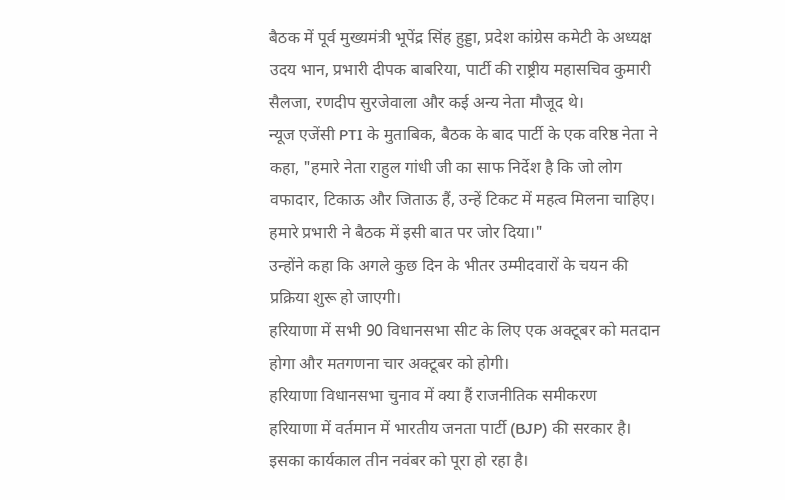बैठक में पूर्व मुख्यमंत्री भूपेंद्र सिंह हुड्डा, प्रदेश कांग्रेस कमेटी के अध्यक्ष उदय भान, प्रभारी दीपक बाबरिया, पार्टी की राष्ट्रीय महासचिव कुमारी सैलजा, रणदीप सुरजेवाला और कई अन्य नेता मौजूद थे।
न्यूज एजेंसी PTI के मुताबिक, बैठक के बाद पार्टी के एक वरिष्ठ नेता ने कहा, "हमारे नेता राहुल गांधी जी का साफ निर्देश है कि जो लोग वफादार, टिकाऊ और जिताऊ हैं, उन्हें टिकट में महत्व मिलना चाहिए। हमारे प्रभारी ने बैठक में इसी बात पर जोर दिया।"
उन्होंने कहा कि अगले कुछ दिन के भीतर उम्मीदवारों के चयन की प्रक्रिया शुरू हो जाएगी।
हरियाणा में सभी 90 विधानसभा सीट के लिए एक अक्टूबर को मतदान होगा और मतगणना चार अक्टूबर को होगी।
हरियाणा विधानसभा चुनाव में क्या हैं राजनीतिक समीकरण
हरियाणा में वर्तमान में भारतीय जनता पार्टी (BJP) की सरकार है। इसका कार्यकाल तीन नवंबर को पूरा हो रहा है।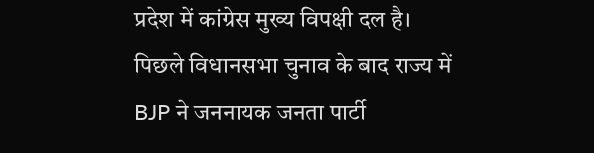प्रदेश में कांग्रेस मुख्य विपक्षी दल है।
पिछले विधानसभा चुनाव के बाद राज्य में BJP ने जननायक जनता पार्टी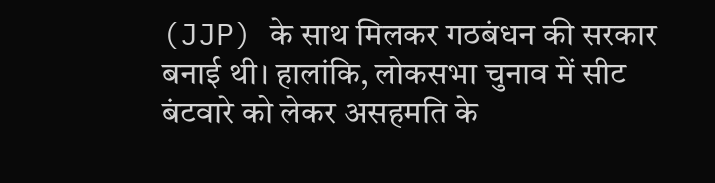(JJP) के साथ मिलकर गठबंधन की सरकार बनाई थी। हालांकि, लोकसभा चुनाव में सीट बंटवारे को लेकर असहमति के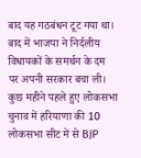बाद यह गठबंधन टूट गया था। बाद में भाजपा ने निर्दलीय विधायकों के समर्थन के दम पर अपनी सरकार बचा ली।
कुछ महीने पहले हुए लोकसभा चुनाव में हरियाणा की 10 लोकसभा सीट में से BJP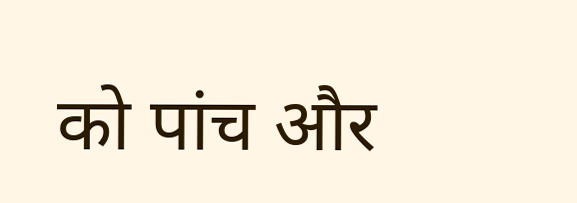को पांच और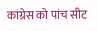कांग्रेस को पांच सीट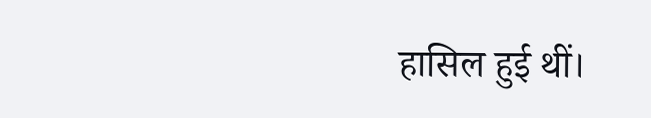हासिल हुई थीं।